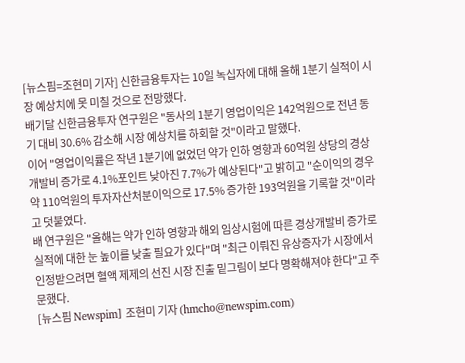[뉴스핌=조현미 기자] 신한금융투자는 10일 녹십자에 대해 올해 1분기 실적이 시장 예상치에 못 미칠 것으로 전망했다.
배기달 신한금융투자 연구원은 "동사의 1분기 영업이익은 142억원으로 전년 동기 대비 30.6% 감소해 시장 예상치를 하회할 것"이라고 말했다.
이어 "영업이익률은 작년 1분기에 없었던 약가 인하 영향과 60억원 상당의 경상개발비 증가로 4.1%포인트 낮아진 7.7%가 예상된다"고 밝히고 "순이익의 경우 약 110억원의 투자자산처분이익으로 17.5% 증가한 193억원을 기록할 것"이라고 덧붙였다.
배 연구원은 "올해는 약가 인하 영향과 해외 임상시험에 따른 경상개발비 증가로 실적에 대한 눈 높이를 낮출 필요가 있다"며 "최근 이뤄진 유상증자가 시장에서 인정받으려면 혈액 제제의 선진 시장 진출 밑그림이 보다 명확해져야 한다"고 주문했다.
[뉴스핌 Newspim] 조현미 기자 (hmcho@newspim.com)